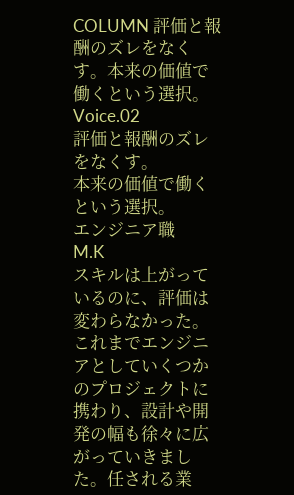COLUMN 評価と報酬のズレをなくす。本来の価値で働くという選択。
Voice.02
評価と報酬のズレをなくす。
本来の価値で働くという選択。
エンジニア職
M.K
スキルは上がっているのに、評価は変わらなかった。
これまでエンジニアとしていくつかのプロジェクトに携わり、設計や開発の幅も徐々に広がっていきました。任される業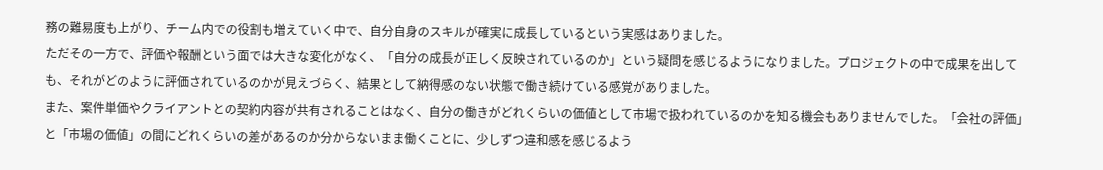務の難易度も上がり、チーム内での役割も増えていく中で、自分自身のスキルが確実に成長しているという実感はありました。
ただその一方で、評価や報酬という面では大きな変化がなく、「自分の成長が正しく反映されているのか」という疑問を感じるようになりました。プロジェクトの中で成果を出しても、それがどのように評価されているのかが見えづらく、結果として納得感のない状態で働き続けている感覚がありました。
また、案件単価やクライアントとの契約内容が共有されることはなく、自分の働きがどれくらいの価値として市場で扱われているのかを知る機会もありませんでした。「会社の評価」と「市場の価値」の間にどれくらいの差があるのか分からないまま働くことに、少しずつ違和感を感じるよう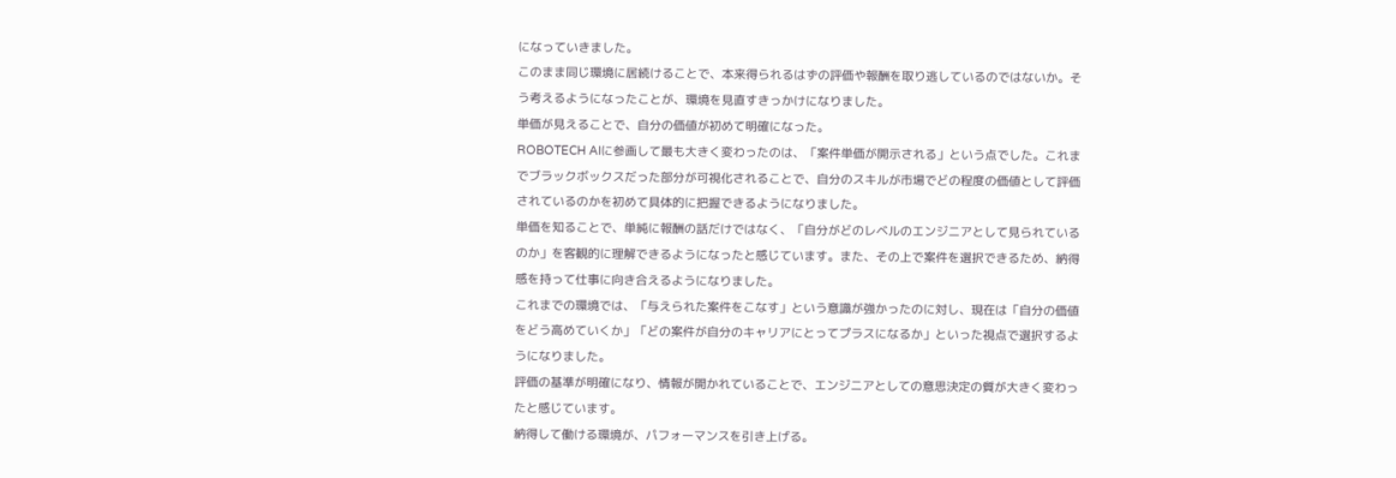になっていきました。
このまま同じ環境に居続けることで、本来得られるはずの評価や報酬を取り逃しているのではないか。そう考えるようになったことが、環境を見直すきっかけになりました。
単価が見えることで、自分の価値が初めて明確になった。
ROBOTECH AIに参画して最も大きく変わったのは、「案件単価が開示される」という点でした。これまでブラックボックスだった部分が可視化されることで、自分のスキルが市場でどの程度の価値として評価されているのかを初めて具体的に把握できるようになりました。
単価を知ることで、単純に報酬の話だけではなく、「自分がどのレベルのエンジニアとして見られているのか」を客観的に理解できるようになったと感じています。また、その上で案件を選択できるため、納得感を持って仕事に向き合えるようになりました。
これまでの環境では、「与えられた案件をこなす」という意識が強かったのに対し、現在は「自分の価値をどう高めていくか」「どの案件が自分のキャリアにとってプラスになるか」といった視点で選択するようになりました。
評価の基準が明確になり、情報が開かれていることで、エンジニアとしての意思決定の質が大きく変わったと感じています。
納得して働ける環境が、パフォーマンスを引き上げる。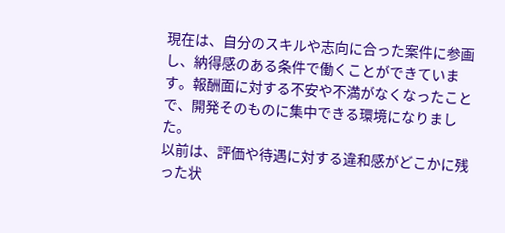現在は、自分のスキルや志向に合った案件に参画し、納得感のある条件で働くことができています。報酬面に対する不安や不満がなくなったことで、開発そのものに集中できる環境になりました。
以前は、評価や待遇に対する違和感がどこかに残った状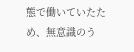態で働いていたため、無意識のう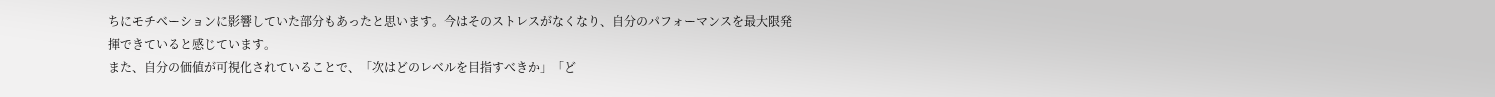ちにモチベーションに影響していた部分もあったと思います。今はそのストレスがなくなり、自分のパフォーマンスを最大限発揮できていると感じています。
また、自分の価値が可視化されていることで、「次はどのレベルを目指すべきか」「ど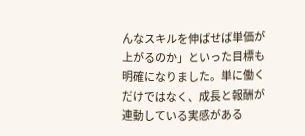んなスキルを伸ばせば単価が上がるのか」といった目標も明確になりました。単に働くだけではなく、成長と報酬が連動している実感がある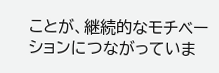ことが、継続的なモチベーションにつながっていま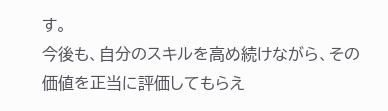す。
今後も、自分のスキルを高め続けながら、その価値を正当に評価してもらえ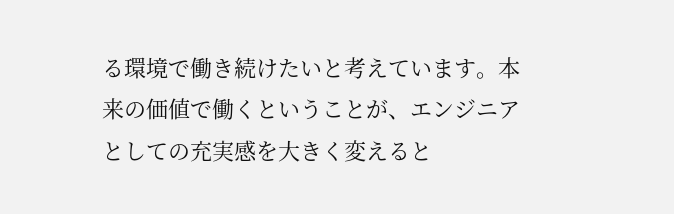る環境で働き続けたいと考えています。本来の価値で働くということが、エンジニアとしての充実感を大きく変えると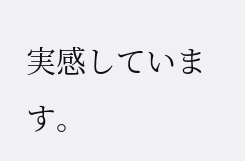実感しています。